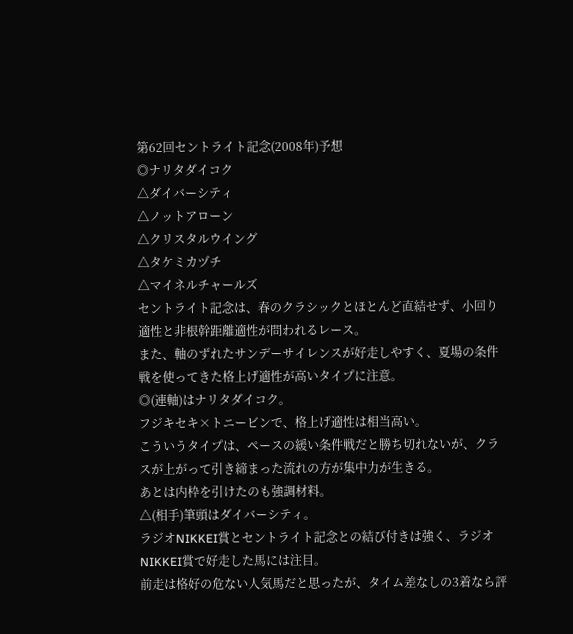第62回セントライト記念(2008年)予想
◎ナリタダイコク
△ダイバーシティ
△ノットアローン
△クリスタルウイング
△タケミカヅチ
△マイネルチャールズ
セントライト記念は、春のクラシックとほとんど直結せず、小回り適性と非根幹距離適性が問われるレース。
また、軸のずれたサンデーサイレンスが好走しやすく、夏場の条件戦を使ってきた格上げ適性が高いタイプに注意。
◎(連軸)はナリタダイコク。
フジキセキ×トニービンで、格上げ適性は相当高い。
こういうタイプは、ペースの緩い条件戦だと勝ち切れないが、クラスが上がって引き締まった流れの方が集中力が生きる。
あとは内枠を引けたのも強調材料。
△(相手)筆頭はダイバーシティ。
ラジオNIKKEI賞とセントライト記念との結び付きは強く、ラジオNIKKEI賞で好走した馬には注目。
前走は格好の危ない人気馬だと思ったが、タイム差なしの3着なら評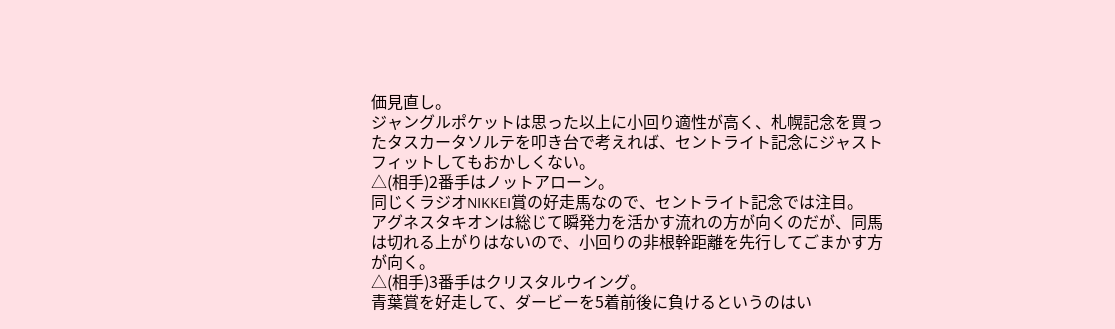価見直し。
ジャングルポケットは思った以上に小回り適性が高く、札幌記念を買ったタスカータソルテを叩き台で考えれば、セントライト記念にジャストフィットしてもおかしくない。
△(相手)2番手はノットアローン。
同じくラジオNIKKEI賞の好走馬なので、セントライト記念では注目。
アグネスタキオンは総じて瞬発力を活かす流れの方が向くのだが、同馬は切れる上がりはないので、小回りの非根幹距離を先行してごまかす方が向く。
△(相手)3番手はクリスタルウイング。
青葉賞を好走して、ダービーを5着前後に負けるというのはい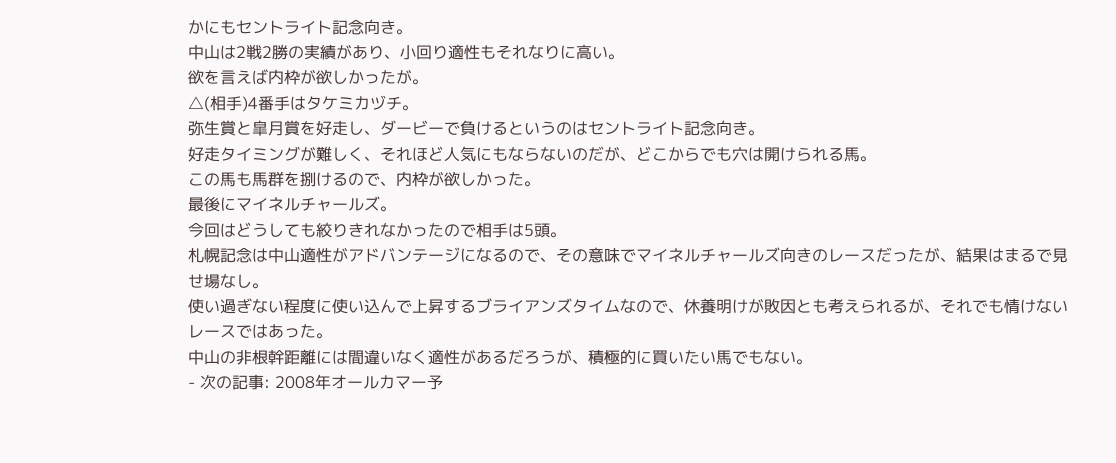かにもセントライト記念向き。
中山は2戦2勝の実績があり、小回り適性もそれなりに高い。
欲を言えば内枠が欲しかったが。
△(相手)4番手はタケミカヅチ。
弥生賞と皐月賞を好走し、ダービーで負けるというのはセントライト記念向き。
好走タイミングが難しく、それほど人気にもならないのだが、どこからでも穴は開けられる馬。
この馬も馬群を捌けるので、内枠が欲しかった。
最後にマイネルチャールズ。
今回はどうしても絞りきれなかったので相手は5頭。
札幌記念は中山適性がアドバンテージになるので、その意味でマイネルチャールズ向きのレースだったが、結果はまるで見せ場なし。
使い過ぎない程度に使い込んで上昇するブライアンズタイムなので、休養明けが敗因とも考えられるが、それでも情けないレースではあった。
中山の非根幹距離には間違いなく適性があるだろうが、積極的に買いたい馬でもない。
- 次の記事: 2008年オールカマー予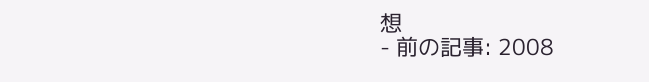想
- 前の記事: 2008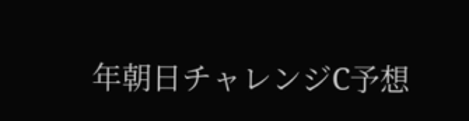年朝日チャレンジC予想